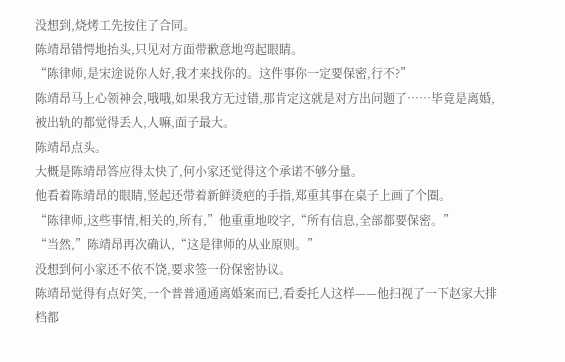没想到,烧烤工先按住了合同。
陈靖昂错愕地抬头,只见对方面带歉意地弯起眼睛。
“陈律师,是宋途说你人好,我才来找你的。这件事你一定要保密,行不?”
陈靖昂马上心领神会,哦哦,如果我方无过错,那肯定这就是对方出问题了……毕竟是离婚,被出轨的都觉得丢人,人嘛,面子最大。
陈靖昂点头。
大概是陈靖昂答应得太快了,何小家还觉得这个承诺不够分量。
他看着陈靖昂的眼睛,竖起还带着新鲜烫疤的手指,郑重其事在桌子上画了个圈。
“陈律师,这些事情,相关的,所有,”他重重地咬字,“所有信息,全部都要保密。”
“当然,”陈靖昂再次确认,“这是律师的从业原则。”
没想到何小家还不依不饶,要求签一份保密协议。
陈靖昂觉得有点好笑,一个普普通通离婚案而已,看委托人这样——他扫视了一下赵家大排档都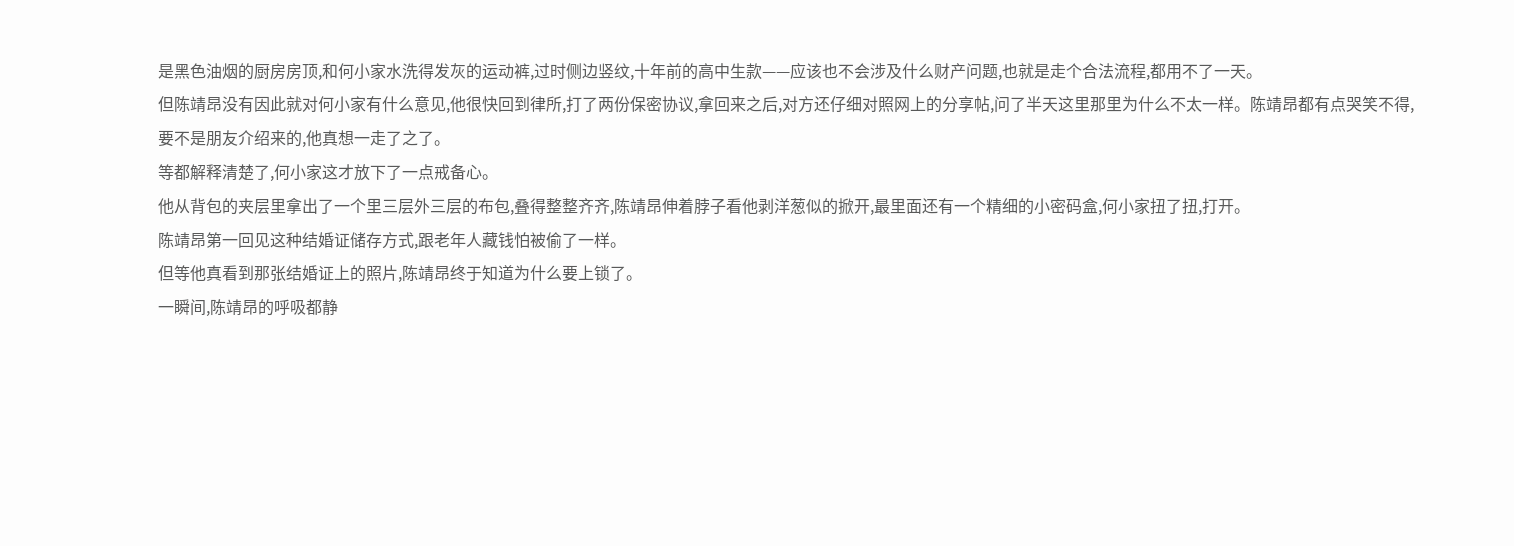是黑色油烟的厨房房顶,和何小家水洗得发灰的运动裤,过时侧边竖纹,十年前的高中生款——应该也不会涉及什么财产问题,也就是走个合法流程,都用不了一天。
但陈靖昂没有因此就对何小家有什么意见,他很快回到律所,打了两份保密协议,拿回来之后,对方还仔细对照网上的分享帖,问了半天这里那里为什么不太一样。陈靖昂都有点哭笑不得,要不是朋友介绍来的,他真想一走了之了。
等都解释清楚了,何小家这才放下了一点戒备心。
他从背包的夹层里拿出了一个里三层外三层的布包,叠得整整齐齐,陈靖昂伸着脖子看他剥洋葱似的掀开,最里面还有一个精细的小密码盒,何小家扭了扭,打开。
陈靖昂第一回见这种结婚证储存方式,跟老年人藏钱怕被偷了一样。
但等他真看到那张结婚证上的照片,陈靖昂终于知道为什么要上锁了。
一瞬间,陈靖昂的呼吸都静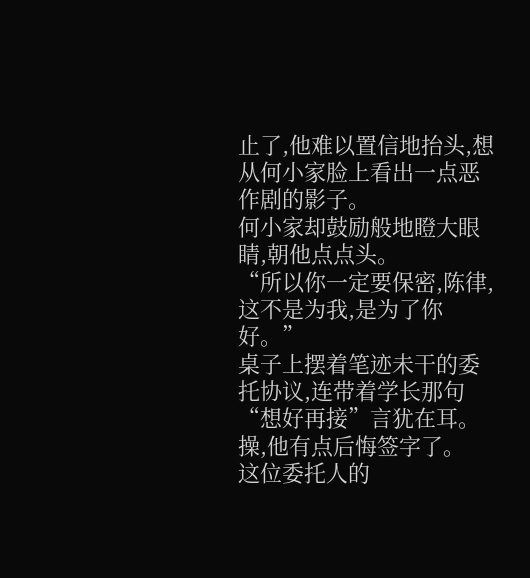止了,他难以置信地抬头,想从何小家脸上看出一点恶作剧的影子。
何小家却鼓励般地瞪大眼睛,朝他点点头。
“所以你一定要保密,陈律,这不是为我,是为了你好。”
桌子上摆着笔迹未干的委托协议,连带着学长那句“想好再接”言犹在耳。
操,他有点后悔签字了。
这位委托人的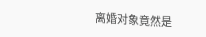离婚对象竟然是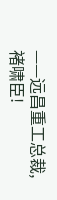——远昌重工总裁,褚啸臣!